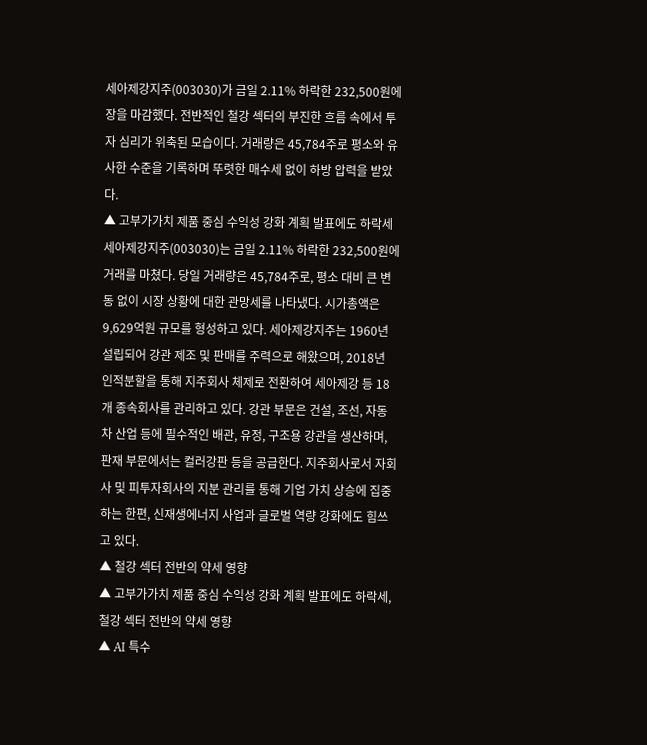세아제강지주(003030)가 금일 2.11% 하락한 232,500원에 장을 마감했다. 전반적인 철강 섹터의 부진한 흐름 속에서 투자 심리가 위축된 모습이다. 거래량은 45,784주로 평소와 유사한 수준을 기록하며 뚜렷한 매수세 없이 하방 압력을 받았다.
▲ 고부가가치 제품 중심 수익성 강화 계획 발표에도 하락세
세아제강지주(003030)는 금일 2.11% 하락한 232,500원에 거래를 마쳤다. 당일 거래량은 45,784주로, 평소 대비 큰 변동 없이 시장 상황에 대한 관망세를 나타냈다. 시가총액은 9,629억원 규모를 형성하고 있다. 세아제강지주는 1960년 설립되어 강관 제조 및 판매를 주력으로 해왔으며, 2018년 인적분할을 통해 지주회사 체제로 전환하여 세아제강 등 18개 종속회사를 관리하고 있다. 강관 부문은 건설, 조선, 자동차 산업 등에 필수적인 배관, 유정, 구조용 강관을 생산하며, 판재 부문에서는 컬러강판 등을 공급한다. 지주회사로서 자회사 및 피투자회사의 지분 관리를 통해 기업 가치 상승에 집중하는 한편, 신재생에너지 사업과 글로벌 역량 강화에도 힘쓰고 있다.
▲ 철강 섹터 전반의 약세 영향
▲ 고부가가치 제품 중심 수익성 강화 계획 발표에도 하락세, 철강 섹터 전반의 약세 영향
▲ AI 특수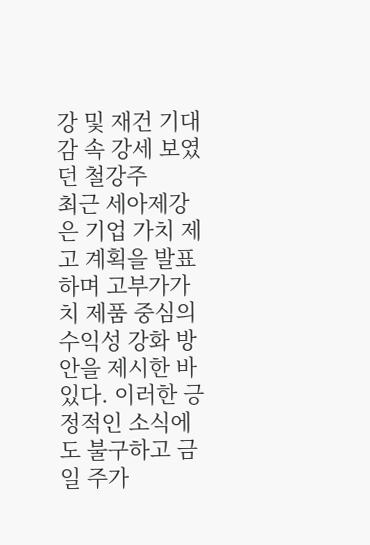강 및 재건 기대감 속 강세 보였던 철강주
최근 세아제강은 기업 가치 제고 계획을 발표하며 고부가가치 제품 중심의 수익성 강화 방안을 제시한 바 있다. 이러한 긍정적인 소식에도 불구하고 금일 주가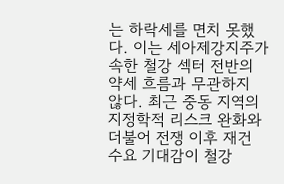는 하락세를 면치 못했다. 이는 세아제강지주가 속한 철강 섹터 전반의 약세 흐름과 무관하지 않다. 최근 중동 지역의 지정학적 리스크 완화와 더불어 전쟁 이후 재건 수요 기대감이 철강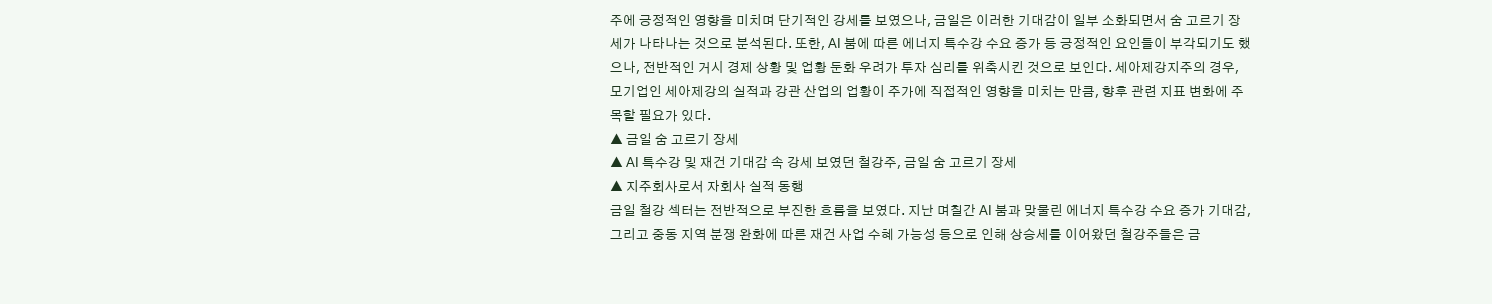주에 긍정적인 영향을 미치며 단기적인 강세를 보였으나, 금일은 이러한 기대감이 일부 소화되면서 숨 고르기 장세가 나타나는 것으로 분석된다. 또한, AI 붐에 따른 에너지 특수강 수요 증가 등 긍정적인 요인들이 부각되기도 했으나, 전반적인 거시 경제 상황 및 업황 둔화 우려가 투자 심리를 위축시킨 것으로 보인다. 세아제강지주의 경우, 모기업인 세아제강의 실적과 강관 산업의 업황이 주가에 직접적인 영향을 미치는 만큼, 향후 관련 지표 변화에 주목할 필요가 있다.
▲ 금일 숨 고르기 장세
▲ AI 특수강 및 재건 기대감 속 강세 보였던 철강주, 금일 숨 고르기 장세
▲ 지주회사로서 자회사 실적 동행
금일 철강 섹터는 전반적으로 부진한 흐름을 보였다. 지난 며칠간 AI 붐과 맞물린 에너지 특수강 수요 증가 기대감, 그리고 중동 지역 분쟁 완화에 따른 재건 사업 수혜 가능성 등으로 인해 상승세를 이어왔던 철강주들은 금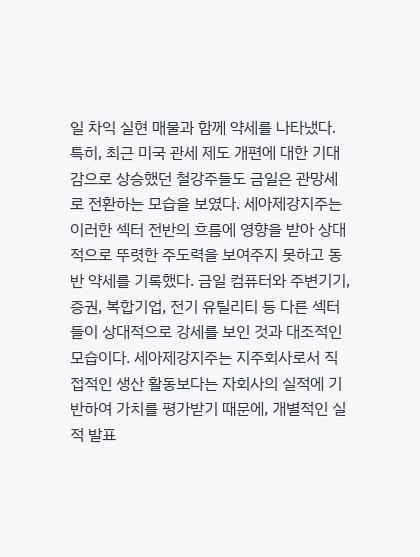일 차익 실현 매물과 함께 약세를 나타냈다. 특히, 최근 미국 관세 제도 개편에 대한 기대감으로 상승했던 철강주들도 금일은 관망세로 전환하는 모습을 보였다. 세아제강지주는 이러한 섹터 전반의 흐름에 영향을 받아 상대적으로 뚜렷한 주도력을 보여주지 못하고 동반 약세를 기록했다. 금일 컴퓨터와 주변기기, 증권, 복합기업, 전기 유틸리티 등 다른 섹터들이 상대적으로 강세를 보인 것과 대조적인 모습이다. 세아제강지주는 지주회사로서 직접적인 생산 활동보다는 자회사의 실적에 기반하여 가치를 평가받기 때문에, 개별적인 실적 발표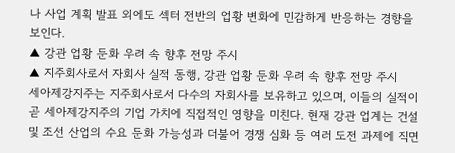나 사업 계획 발표 외에도 섹터 전반의 업황 변화에 민감하게 반응하는 경향을 보인다.
▲ 강관 업황 둔화 우려 속 향후 전망 주시
▲ 지주회사로서 자회사 실적 동행, 강관 업황 둔화 우려 속 향후 전망 주시
세아제강지주는 지주회사로서 다수의 자회사를 보유하고 있으며, 이들의 실적이 곧 세아제강지주의 기업 가치에 직접적인 영향을 미친다. 현재 강관 업계는 건설 및 조선 산업의 수요 둔화 가능성과 더불어 경쟁 심화 등 여러 도전 과제에 직면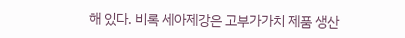해 있다. 비록 세아제강은 고부가가치 제품 생산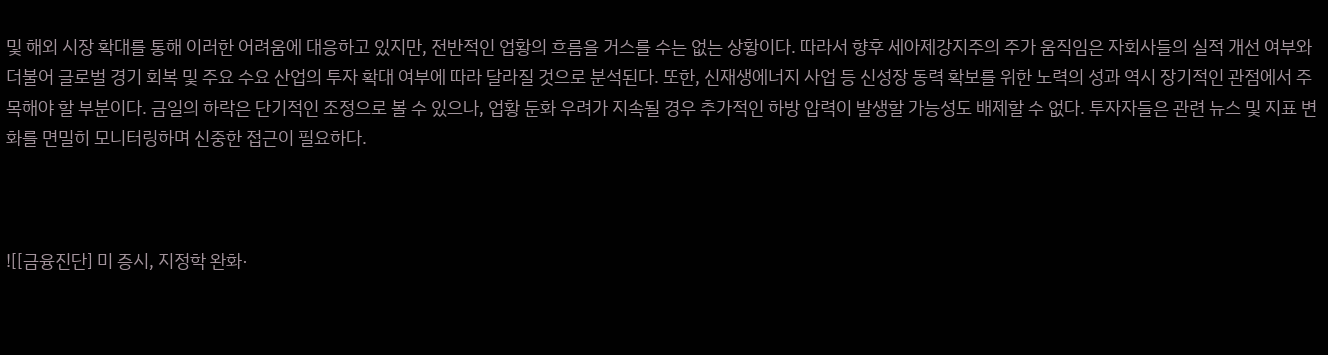및 해외 시장 확대를 통해 이러한 어려움에 대응하고 있지만, 전반적인 업황의 흐름을 거스를 수는 없는 상황이다. 따라서 향후 세아제강지주의 주가 움직임은 자회사들의 실적 개선 여부와 더불어 글로벌 경기 회복 및 주요 수요 산업의 투자 확대 여부에 따라 달라질 것으로 분석된다. 또한, 신재생에너지 사업 등 신성장 동력 확보를 위한 노력의 성과 역시 장기적인 관점에서 주목해야 할 부분이다. 금일의 하락은 단기적인 조정으로 볼 수 있으나, 업황 둔화 우려가 지속될 경우 추가적인 하방 압력이 발생할 가능성도 배제할 수 없다. 투자자들은 관련 뉴스 및 지표 변화를 면밀히 모니터링하며 신중한 접근이 필요하다.



![[금융진단] 미 증시, 지정학 완화·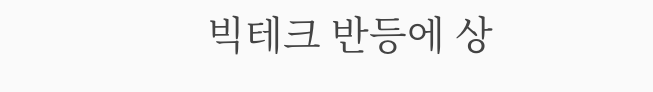빅테크 반등에 상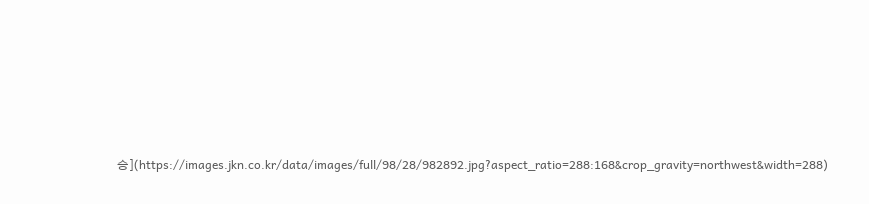승](https://images.jkn.co.kr/data/images/full/98/28/982892.jpg?aspect_ratio=288:168&crop_gravity=northwest&width=288)